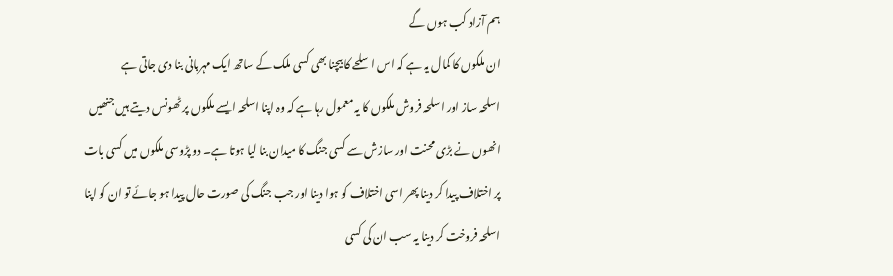ہم آزاد کب ہوں گے
ان ملکوں کا کمال یہ ہے کہ اس اسلحے کا بیچنا بھی کسی ملک کے ساتھ ایک مہربانی بنا دی جاتی ہے
اسلحہ ساز اور اسلحہ فروش ملکوں کا یہ معمول رہا ہے کہ وہ اپنا اسلحہ ایسے ملکوں پر ٹھونس دیتے ہیں جنھیں انھوں نے بڑی محنت اور سازش سے کسی جنگ کا میدان بنا لیا ہوتا ہے۔ دو پڑوسی ملکوں میں کسی بات پر اختلاف پیدا کر دینا پھر اسی اختلاف کو ہوا دینا اور جب جنگ کی صورت حال پیدا ہو جائے تو ان کو اپنا اسلحہ فروخت کر دینا یہ سب ان کی کسی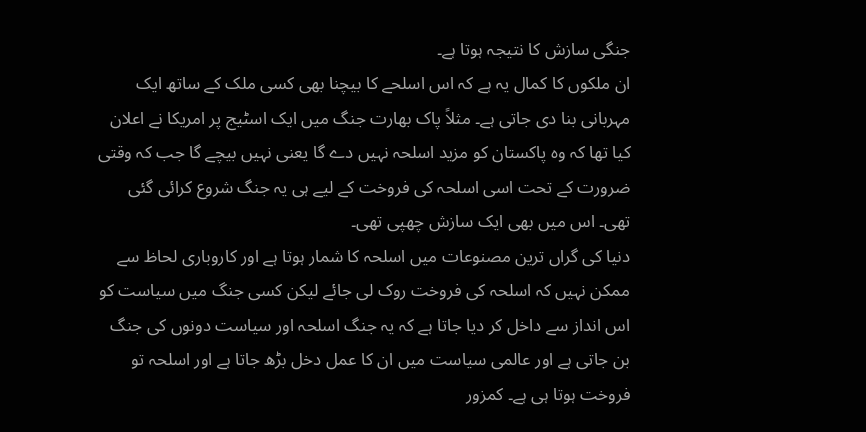جنگی سازش کا نتیجہ ہوتا ہے۔
ان ملکوں کا کمال یہ ہے کہ اس اسلحے کا بیچنا بھی کسی ملک کے ساتھ ایک مہربانی بنا دی جاتی ہے۔ مثلاً پاک بھارت جنگ میں ایک اسٹیج پر امریکا نے اعلان کیا تھا کہ وہ پاکستان کو مزید اسلحہ نہیں دے گا یعنی نہیں بیچے گا جب کہ وقتی ضرورت کے تحت اسی اسلحہ کی فروخت کے لیے ہی یہ جنگ شروع کرائی گئی تھی۔ اس میں بھی ایک سازش چھپی تھی۔
دنیا کی گراں ترین مصنوعات میں اسلحہ کا شمار ہوتا ہے اور کاروباری لحاظ سے ممکن نہیں کہ اسلحہ کی فروخت روک لی جائے لیکن کسی جنگ میں سیاست کو اس انداز سے داخل کر دیا جاتا ہے کہ یہ جنگ اسلحہ اور سیاست دونوں کی جنگ بن جاتی ہے اور عالمی سیاست میں ان کا عمل دخل بڑھ جاتا ہے اور اسلحہ تو فروخت ہوتا ہی ہے۔ کمزور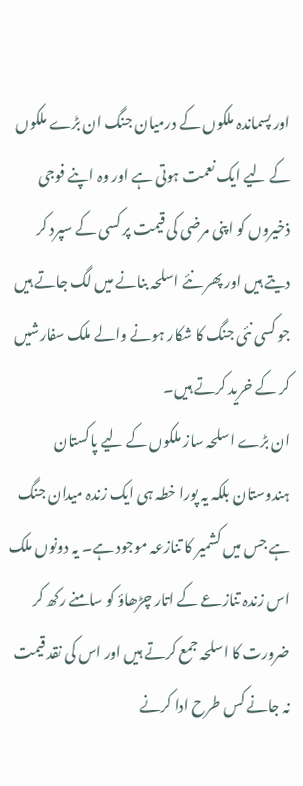اور پسماندہ ملکوں کے درمیان جنگ ان بڑے ملکوں کے لیے ایک نعمت ہوتی ہے اور وہ اپنے فوجی ذخیروں کو اپنی مرضی کی قیمت پر کسی کے سپرد کر دیتے ہیں اور پھر نئے اسلحہ بنانے میں لگ جاتے ہیں جو کسی نئی جنگ کا شکار ہونے والے ملک سفارشیں کر کے خرید کرتے ہیں۔
ان بڑے اسلحہ ساز ملکوں کے لیے پاکستان ہندوستان بلکہ یہ پورا خطہ ہی ایک زندہ میدان جنگ ہے جس میں کشمیر کا تنازعہ موجود ہے۔ یہ دونوں ملک اس زندہ تنازعے کے اتار چڑھاؤ کو سامنے رکھ کر ضرورت کا اسلحہ جمع کرتے ہیں اور اس کی نقد قیمت نہ جانے کس طرح ادا کرنے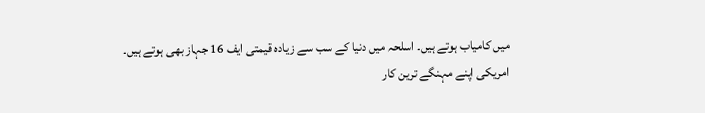میں کامیاب ہوتے ہیں۔ اسلحہ میں دنیا کے سب سے زیادہ قیمتی ایف 16 جہاز بھی ہوتے ہیں۔
امریکی اپنے مہنگے ترین کار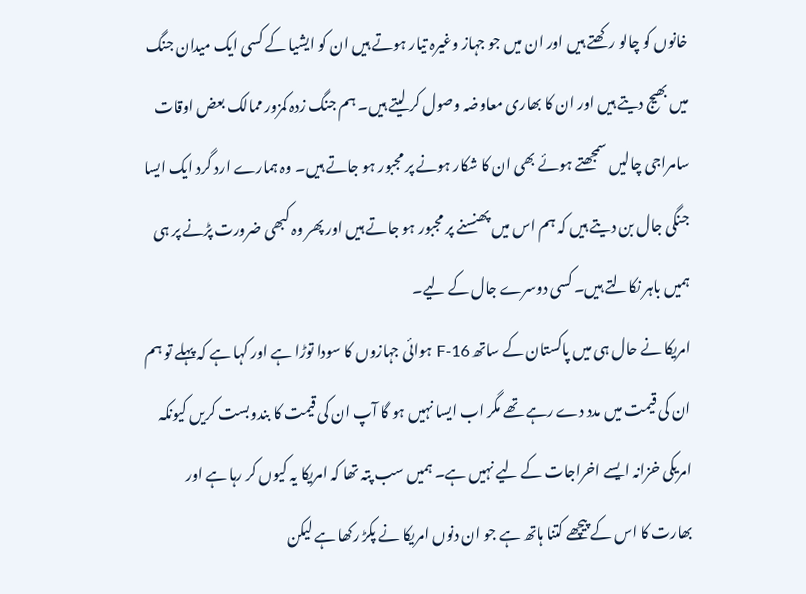خانوں کو چالو رکھتے ہیں اور ان میں جو جہاز وغیرہ تیار ہوتے ہیں ان کو ایشیا کے کسی ایک میدان جنگ میں بھیج دیتے ہیں اور ان کا بھاری معاوضہ وصول کر لیتے ہیں۔ ہم جنگ زدہ کمزور ممالک بعض اوقات سامراجی چالیں سمجھتے ہوئے بھی ان کا شکار ہونے پر مجبور ہو جاتے ہیں۔ وہ ہمارے ارد گرد ایک ایسا جنگی جال بن دیتے ہیں کہ ہم اس میں پھنسنے پر مجبور ہو جاتے ہیں اور پھر وہ کبھی ضرورت پڑنے پر ہی ہمیں باہر نکالتے ہیں۔ کسی دوسرے جال کے لیے۔
امریکا نے حال ہی میں پاکستان کے ساتھ F-16 ہوائی جہازوں کا سودا توڑا ہے اور کہا ہے کہ پہلے تو ہم ان کی قیمت میں مدد دے رہے تھے مگر اب ایسا نہیں ہو گا آپ ان کی قیمت کا بندوبست کریں کیونکہ امریکی خزانہ ایسے اخراجات کے لیے نہیں ہے۔ ہمیں سب پتہ تھا کہ امریکا یہ کیوں کر رہا ہے اور بھارت کا اس کے پیچھے کتنا ہاتھ ہے جو ان دنوں امریکا نے پکڑ رکھا ہے لیکن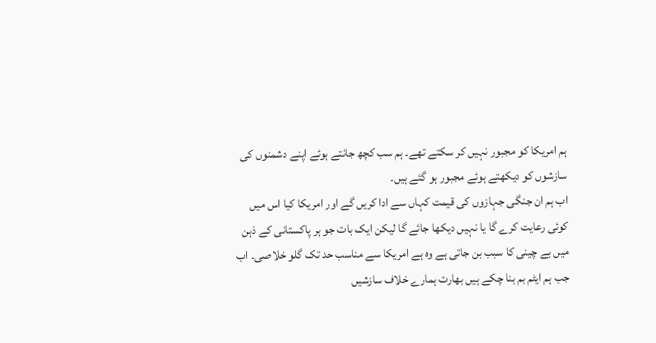ہم امریکا کو مجبور نہیں کر سکتے تھے۔ ہم سب کچھ جانتے ہوئے اپنے دشمنوں کی سازشوں کو دیکھتے ہوئے مجبور ہو گئے ہیں۔
اب ہم ان جنگی جہازوں کی قیمت کہاں سے ادا کریں گے اور امریکا کیا اس میں کوئی رعایت کرے گا یا نہیں دیکھا جائے گا لیکن ایک بات جو ہر پاکستانی کے ذہن میں بے چینی کا سبب بن جاتی ہے وہ ہے امریکا سے مناسب حد تک گلو خلاصی۔ اب جب ہم ایٹم بم بنا چکے ہیں بھارت ہمارے خلاف سازشیں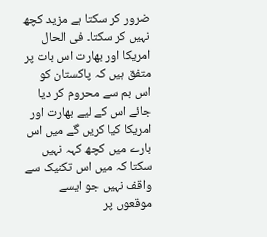ضرور کر سکتا ہے مزید کچھ نہیں کر سکتا۔ فی الحال امریکا اور بھارت اس بات پر متفق ہیں کہ پاکستان کو اس بم سے محروم کر دیا جائے اس کے لیے بھارت اور امریکا کیا کریں گے میں اس بارے میں کچھ کہہ نہیں سکتا کہ میں اس تکنیک سے واقف نہیں جو ایسے موقعوں پر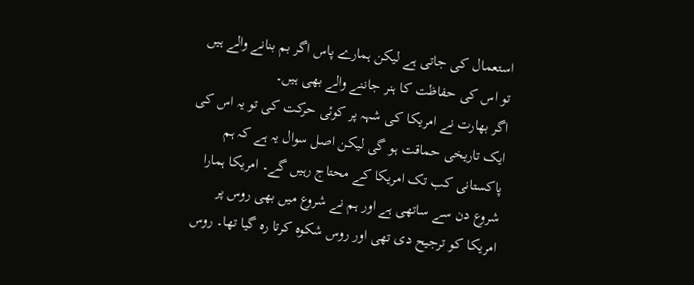استعمال کی جاتی ہے لیکن ہمارے پاس اگر بم بنانے والے ہیں تو اس کی حفاظت کا ہنر جاننے والے بھی ہیں۔
اگر بھارت نے امریکا کی شہہ پر کوئی حرکت کی تو یہ اس کی ایک تاریخی حماقت ہو گی لیکن اصل سوال یہ ہے کہ ہم پاکستانی کب تک امریکا کے محتاج رہیں گے۔ امریکا ہمارا شروع دن سے ساتھی ہے اور ہم نے شروع میں بھی روس پر امریکا کو ترجیح دی تھی اور روس شکوہ کرتا رہ گیا تھا۔ روس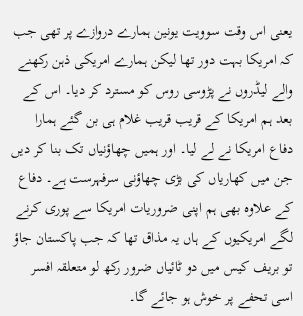یعنی اس وقت سوویت یونین ہمارے دروازے پر تھی جب کہ امریکا بہت دور تھا لیکن ہمارے امریکی ذہن رکھنے والے لیڈروں نے پڑوسی روس کو مسترد کر دیا۔ اس کے بعد ہم امریکا کے قریب قریب غلام ہی بن گئے ہمارا دفاع امریکا نے لے لیا۔ اور ہمیں چھاؤنیاں تک بنا کر دیں جن میں کھاریاں کی بڑی چھاؤنی سرفہرست ہے۔ دفاع کے علاوہ بھی ہم اپنی ضروریات امریکا سے پوری کرنے لگے امریکیوں کے ہاں یہ مذاق تھا کہ جب پاکستان جاؤ تو بریف کیس میں دو ٹائیاں ضرور رکھ لو متعلقہ افسر اسی تحفے پر خوش ہو جائے گا۔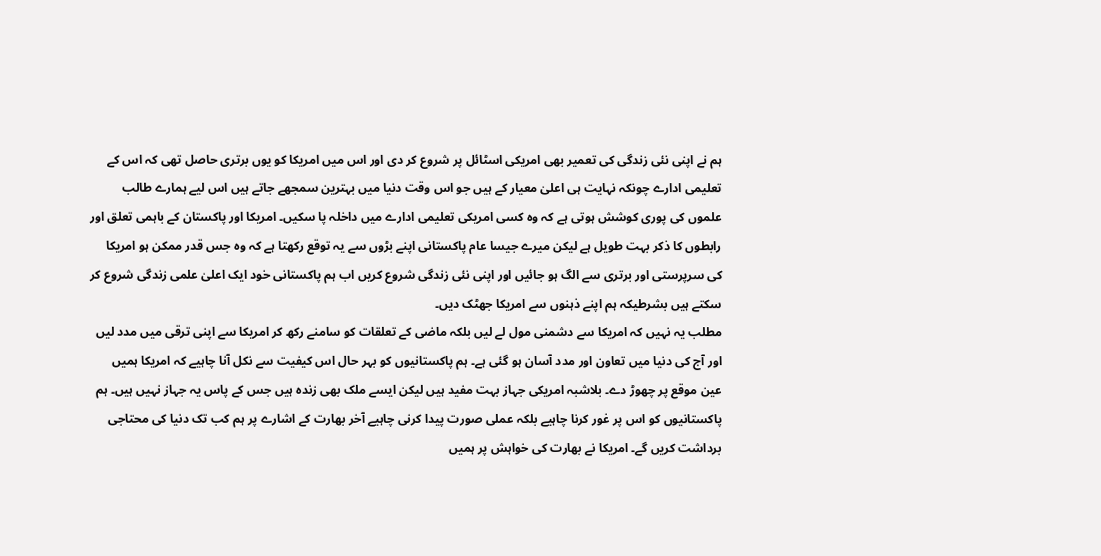ہم نے اپنی نئی زندگی کی تعمیر بھی امریکی اسٹائل پر شروع کر دی اور اس میں امریکا کو یوں برتری حاصل تھی کہ اس کے تعلیمی ادارے چونکہ نہایت ہی اعلیٰ معیار کے ہیں جو اس وقت دنیا میں بہترین سمجھے جاتے ہیں اس لیے ہمارے طالب علموں کی پوری کوشش ہوتی ہے کہ وہ کسی امریکی تعلیمی ادارے میں داخلہ پا سکیں۔ امریکا اور پاکستان کے باہمی تعلق اور رابطوں کا ذکر بہت طویل ہے لیکن میرے جیسا عام پاکستانی اپنے بڑوں سے یہ توقع رکھتا ہے کہ وہ جس قدر ممکن ہو امریکا کی سرپرستی اور برتری سے الگ ہو جائیں اور اپنی نئی زندگی شروع کریں اب ہم پاکستانی خود ایک اعلیٰ علمی زندگی شروع کر سکتے ہیں بشرطیکہ ہم اپنے ذہنوں سے امریکا جھٹک دیں۔
مطلب یہ نہیں کہ امریکا سے دشمنی مول لے لیں بلکہ ماضی کے تعلقات کو سامنے رکھ کر امریکا سے اپنی ترقی میں مدد لیں اور آج کی دنیا میں تعاون اور مدد آسان ہو گئی ہے۔ ہم پاکستانیوں کو بہر حال اس کیفیت سے نکل آنا چاہیے کہ امریکا ہمیں عین موقع پر چھوڑ دے۔ بلاشبہ امریکی جہاز بہت مفید ہیں لیکن ایسے ملک بھی زندہ ہیں جس کے پاس یہ جہاز نہیں ہیں۔ ہم پاکستانیوں کو اس پر غور کرنا چاہیے بلکہ عملی صورت پیدا کرنی چاہیے آخر بھارت کے اشارے پر ہم کب تک دنیا کی محتاجی برداشت کریں گے۔ امریکا نے بھارت کی خواہش پر ہمیں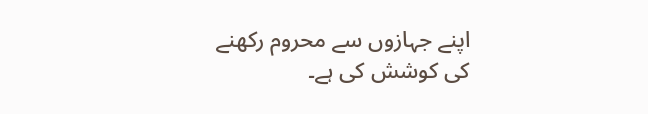اپنے جہازوں سے محروم رکھنے کی کوشش کی ہے۔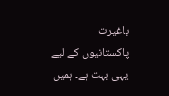باغیرت پاکستانیوں کے لیے یہی بہت ہے۔ ہمیں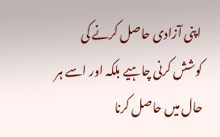اپنی آزادی حاصل کرنے کی کوشش کرنی چاہیے بلکہ اور اسے ہر حال میں حاصل کرنا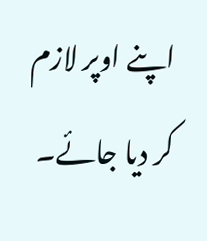اپنے اوپر لازم کر دیا جائے۔